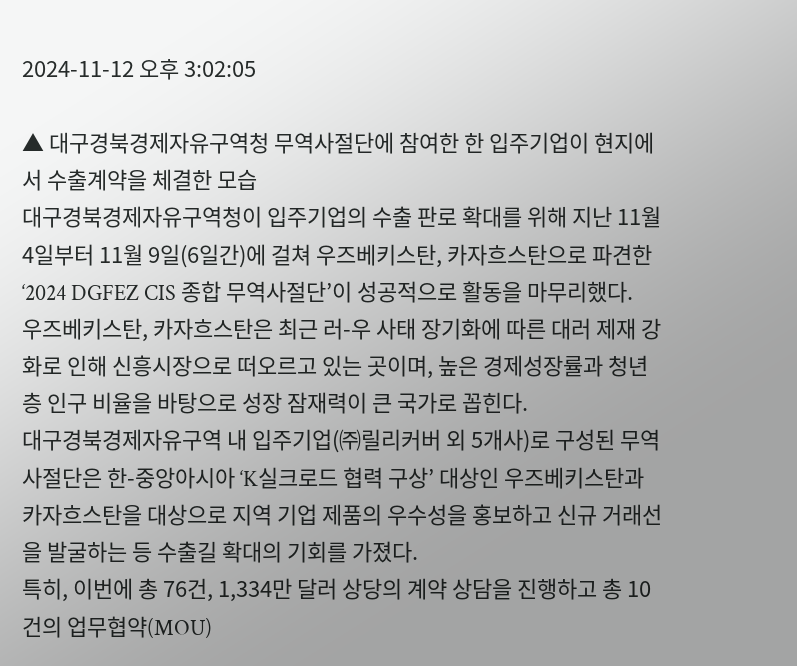2024-11-12 오후 3:02:05

▲ 대구경북경제자유구역청 무역사절단에 참여한 한 입주기업이 현지에서 수출계약을 체결한 모습
대구경북경제자유구역청이 입주기업의 수출 판로 확대를 위해 지난 11월 4일부터 11월 9일(6일간)에 걸쳐 우즈베키스탄, 카자흐스탄으로 파견한 ‘2024 DGFEZ CIS 종합 무역사절단’이 성공적으로 활동을 마무리했다.
우즈베키스탄, 카자흐스탄은 최근 러-우 사태 장기화에 따른 대러 제재 강화로 인해 신흥시장으로 떠오르고 있는 곳이며, 높은 경제성장률과 청년층 인구 비율을 바탕으로 성장 잠재력이 큰 국가로 꼽힌다.
대구경북경제자유구역 내 입주기업(㈜릴리커버 외 5개사)로 구성된 무역사절단은 한-중앙아시아 ‘K실크로드 협력 구상’ 대상인 우즈베키스탄과 카자흐스탄을 대상으로 지역 기업 제품의 우수성을 홍보하고 신규 거래선을 발굴하는 등 수출길 확대의 기회를 가졌다.
특히, 이번에 총 76건, 1,334만 달러 상당의 계약 상담을 진행하고 총 10건의 업무협약(MOU)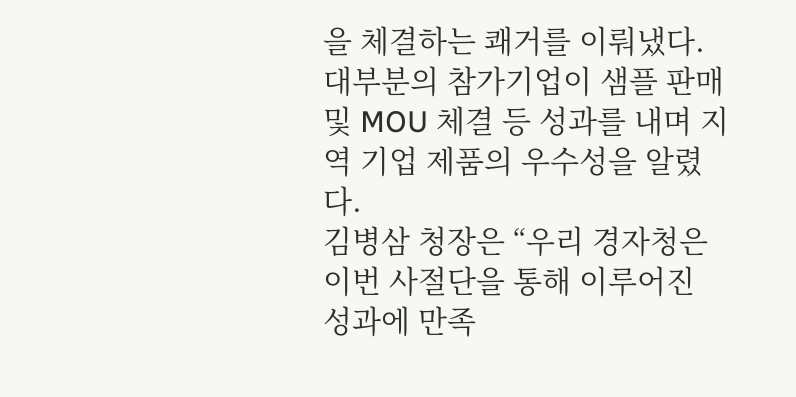을 체결하는 쾌거를 이뤄냈다. 대부분의 참가기업이 샘플 판매 및 MOU 체결 등 성과를 내며 지역 기업 제품의 우수성을 알렸다.
김병삼 청장은 “우리 경자청은 이번 사절단을 통해 이루어진 성과에 만족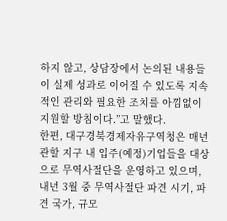하지 않고, 상담장에서 논의된 내용들이 실제 성과로 이어질 수 있도록 지속적인 관리와 필요한 조치를 아낌없이 지원할 방침이다.”고 말했다.
한편, 대구경북경제자유구역청은 매년 관할 지구 내 입주(예정)기업들을 대상으로 무역사절단을 운영하고 있으며, 내년 3월 중 무역사절단 파견 시기, 파견 국가, 규모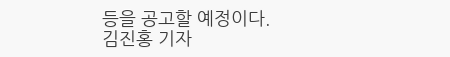등을 공고할 예정이다.
김진홍 기자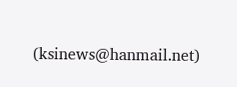(ksinews@hanmail.net)